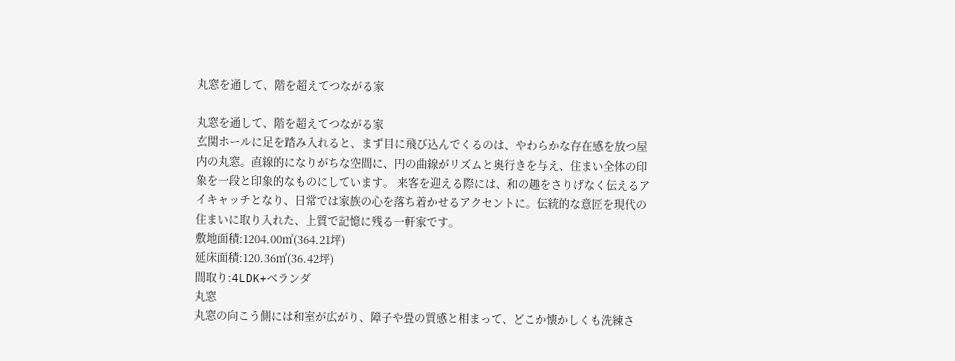丸窓を通して、階を超えてつながる家

丸窓を通して、階を超えてつながる家
玄関ホールに足を踏み入れると、まず目に飛び込んでくるのは、やわらかな存在感を放つ屋内の丸窓。直線的になりがちな空間に、円の曲線がリズムと奥行きを与え、住まい全体の印象を一段と印象的なものにしています。 来客を迎える際には、和の趣をさりげなく伝えるアイキャッチとなり、日常では家族の心を落ち着かせるアクセントに。伝統的な意匠を現代の住まいに取り入れた、上質で記憶に残る一軒家です。
敷地面積:1204.00㎡(364.21坪)
延床面積:120.36㎡(36.42坪)
間取り:4LDK+ベランダ
丸窓
丸窓の向こう側には和室が広がり、障子や畳の質感と相まって、どこか懐かしくも洗練さ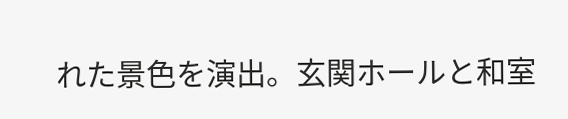れた景色を演出。玄関ホールと和室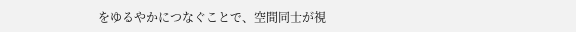をゆるやかにつなぐことで、空間同士が視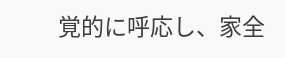覚的に呼応し、家全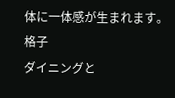体に一体感が生まれます。
格子
ダイニングと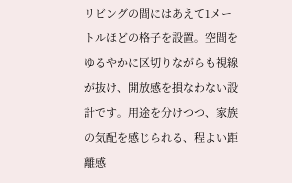リビングの間にはあえて1メートルほどの格子を設置。空間をゆるやかに区切りながらも視線が抜け、開放感を損なわない設計です。用途を分けつつ、家族の気配を感じられる、程よい距離感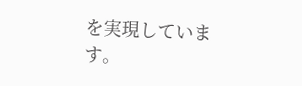を実現しています。